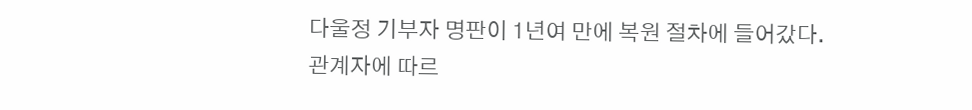다울정 기부자 명판이 1년여 만에 복원 절차에 들어갔다.
관계자에 따르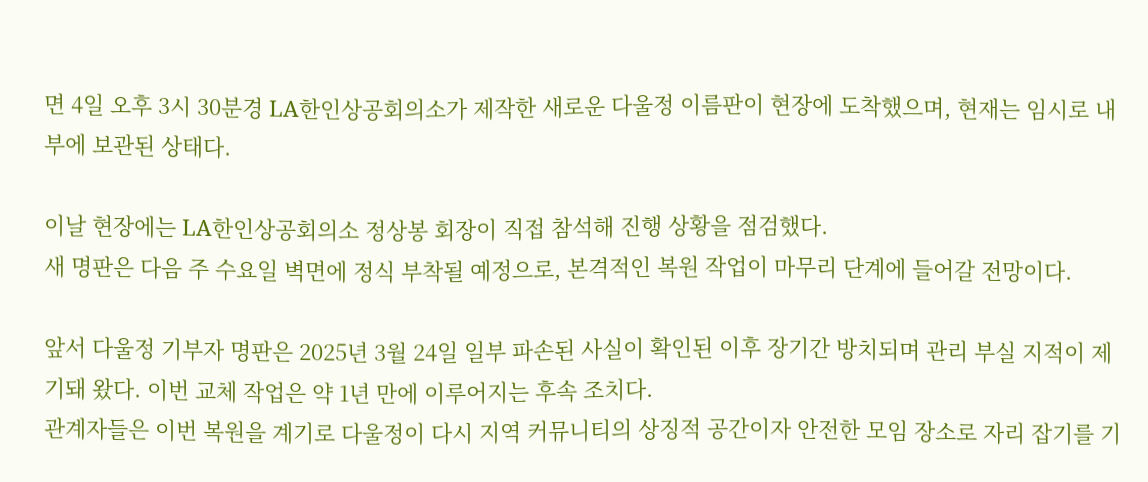면 4일 오후 3시 30분경 LA한인상공회의소가 제작한 새로운 다울정 이름판이 현장에 도착했으며, 현재는 임시로 내부에 보관된 상태다.

이날 현장에는 LA한인상공회의소 정상봉 회장이 직접 참석해 진행 상황을 점검했다.
새 명판은 다음 주 수요일 벽면에 정식 부착될 예정으로, 본격적인 복원 작업이 마무리 단계에 들어갈 전망이다.

앞서 다울정 기부자 명판은 2025년 3월 24일 일부 파손된 사실이 확인된 이후 장기간 방치되며 관리 부실 지적이 제기돼 왔다. 이번 교체 작업은 약 1년 만에 이루어지는 후속 조치다.
관계자들은 이번 복원을 계기로 다울정이 다시 지역 커뮤니티의 상징적 공간이자 안전한 모임 장소로 자리 잡기를 기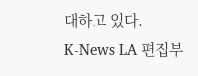대하고 있다.
K-News LA 편집부